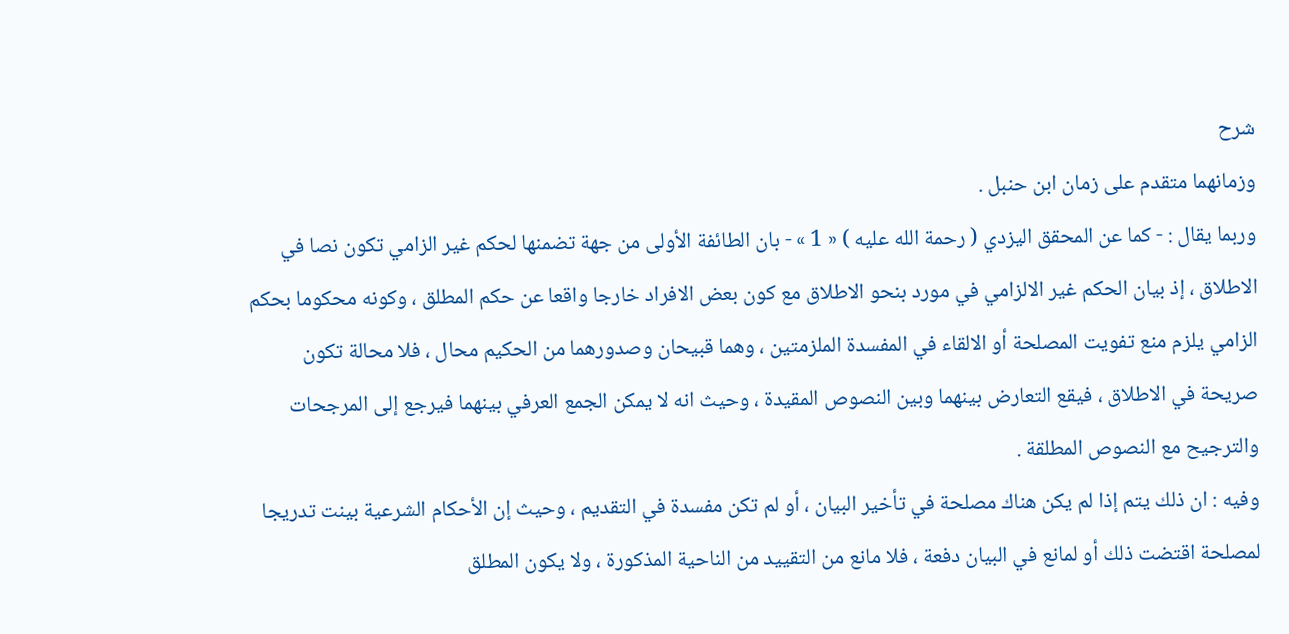شرح
وزمانهما متقدم على زمان ابن حنبل .
وربما يقال : - كما عن المحقق اليزدي ( رحمة الله عليه ) « 1 » - بان الطائفة الأولى من جهة تضمنها لحكم غير الزامي تكون نصا في الاطلاق ، إذ بيان الحكم غير الالزامي في مورد بنحو الاطلاق مع كون بعض الافراد خارجا واقعا عن حكم المطلق ، وكونه محكوما بحكم الزامي يلزم منع تفويت المصلحة أو الالقاء في المفسدة الملزمتين ، وهما قبيحان وصدورهما من الحكيم محال ، فلا محالة تكون صريحة في الاطلاق ، فيقع التعارض بينهما وبين النصوص المقيدة ، وحيث انه لا يمكن الجمع العرفي بينهما فيرجع إلى المرجحات والترجيح مع النصوص المطلقة .
وفيه : ان ذلك يتم إذا لم يكن هناك مصلحة في تأخير البيان ، أو لم تكن مفسدة في التقديم ، وحيث إن الأحكام الشرعية بينت تدريجا لمصلحة اقتضت ذلك أو لمانع في البيان دفعة ، فلا مانع من التقييد من الناحية المذكورة ، ولا يكون المطلق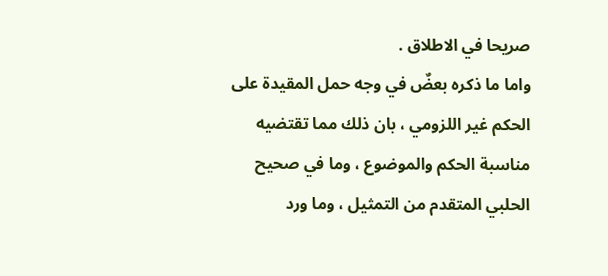صريحا في الاطلاق .
واما ما ذكره بعضٌ في وجه حمل المقيدة على الحكم غير اللزومي ، بان ذلك مما تقتضيه مناسبة الحكم والموضوع ، وما في صحيح الحلبي المتقدم من التمثيل ، وما ورد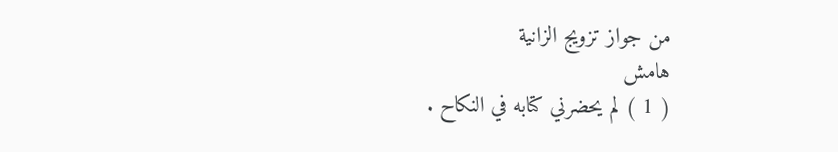من جواز تزويج الزانية
هامش
( 1 ) لم يحضرني كتابه في النكاح .